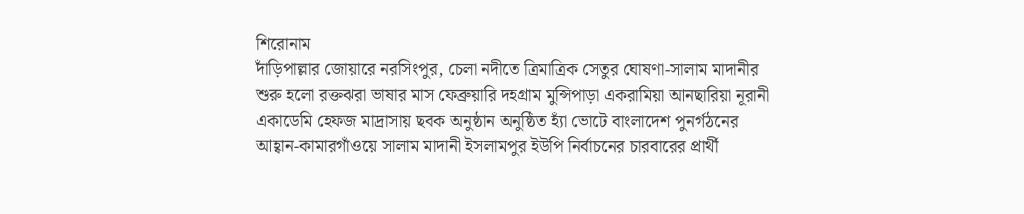শিরোনাম
দাঁড়িপাল্লার জোয়ারে নরসিংপুর, চেলা নদীতে ত্রিমাত্রিক সেতুর ঘোষণা-সালাম মাদানীর শুরু হলো রক্তঝরা ভাষার মাস ফেব্রুয়ারি দহগ্রাম মুন্সিপাড়া একরামিয়া আনছারিয়া নূরানী একাডেমি হেফজ মাদ্রাসায় ছবক অনুষ্ঠান অনুষ্ঠিত হ্যাঁ ভোটে বাংলাদেশ পুনর্গঠনের আহ্বান-কামারগাঁওয়ে সালাম মাদানী ইসলামপুর ইউপি নির্বাচনের চারবারের প্রার্থী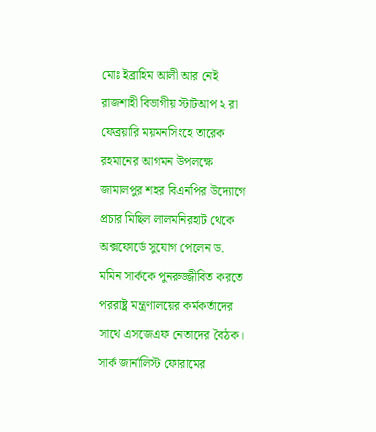মোঃ ইব্রাহিম আলী আর নেই রাজশাহী বিভাগীয় স্টাটআপ ২ রা ফেব্রয়ারি ময়মনসিংহে তারেক রহমানের আগমন উপলক্ষে জামালপুর শহর বিএনপির উদ্যোগে প্রচার মিছিল লালমনিরহাট থেকে অক্সফোর্ডে সুযোগ পেলেন ড. মমিন সার্ককে পুনরুজ্জীবিত করতে পররাষ্ট্র মন্ত্রণালয়ের কর্মকর্তাদের সাথে এসজেএফ নেতাদের বৈঠক। সার্ক জার্নালিস্ট ফোরামের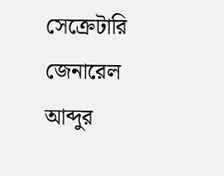সেক্রেটারি জেনারেল আব্দুর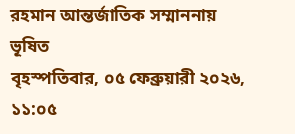রহমান আন্তর্জাতিক সম্মাননায় ভূষিত
বৃহস্পতিবার, ০৫ ফেব্রুয়ারী ২০২৬, ১১:০৫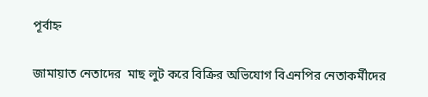পূর্বাহ্ন

জামায়াত নেতাদের  মাছ লুট করে বিক্রির অভিযোগ বিএনপির নেতাকর্মীদের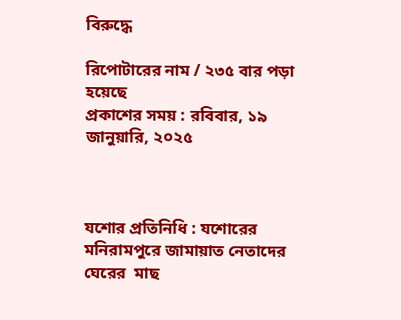বিরুদ্ধে

রিপোটারের নাম / ২৩৫ বার পড়া হয়েছে
প্রকাশের সময় : রবিবার, ১৯ জানুয়ারি, ২০২৫



যশোর প্রতিনিধি : যশোরের মনিরামপুরে জামায়াত নেতাদের ঘেরের  মাছ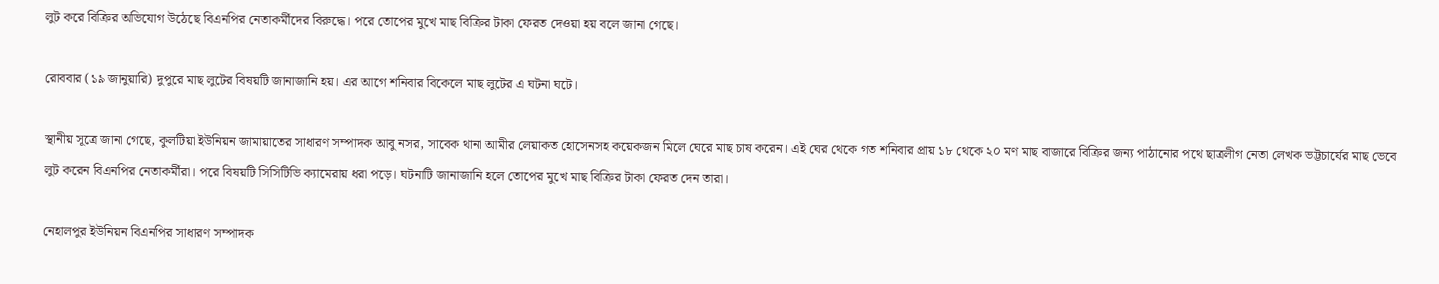লুট করে বিক্রির অভিযোগ উঠেছে বিএনপির নেতাকর্মীদের বিরুদ্ধে। পরে তোপের মুখে মাছ বিক্রির টাকা ফেরত দেওয়া হয় বলে জানা গেছে।

রোববার (১৯ জানুয়ারি) দুপুরে মাছ লুটের বিষয়টি জানাজানি হয়। এর আগে শনিবার বিকেলে মাছ লুটের এ ঘটনা ঘটে।

স্থানীয় সূত্রে জানা গেছে, কুলটিয়া ইউনিয়ন জামায়াতের সাধারণ সম্পাদক আবু নসর, সাবেক থানা আমীর লেয়াকত হোসেনসহ কয়েকজন মিলে ঘেরে মাছ চাষ করেন। এই ঘের থেকে গত শনিবার প্রায় ১৮ থেকে ২০ মণ মাছ বাজারে বিক্রির জন্য পাঠানোর পথে ছাত্রলীগ নেতা লেখক ভট্টচার্যের মাছ ভেবে লুট করেন বিএনপির নেতাকর্মীরা। পরে বিষয়টি সিসিটিভি ক্যামেরায় ধরা পড়ে। ঘটনাটি জানাজানি হলে তোপের মুখে মাছ বিক্রির টাকা ফেরত দেন তারা।

নেহালপুর ইউনিয়ন বিএনপির সাধারণ সম্পাদক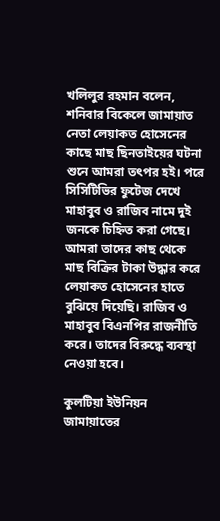খলিলুর রহমান বলেন, শনিবার বিকেলে জামায়াত নেতা লেয়াকত হোসেনের কাছে মাছ ছিনতাইয়ের ঘটনা শুনে আমরা তৎপর হই। পরে সিসিটিভির ফুটেজ দেখে মাহাবুব ও রাজিব নামে দুই জনকে চিহ্নিত করা গেছে। আমরা তাদের কাছ থেকে মাছ বিক্রির টাকা উদ্ধার করে লেয়াকত হোসেনের হাতে বুঝিয়ে দিয়েছি। রাজিব ও মাহাবুব বিএনপির রাজনীতি করে। তাদের বিরুদ্ধে ব্যবস্থা নেওয়া হবে।

কুলটিয়া ইউনিয়ন জামায়াতের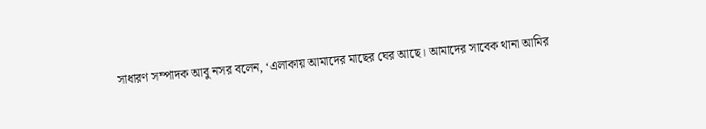সাধারণ সম্পাদক আবু নসর বলেন, ‘এলাকায় আমাদের মাছের ঘের আছে। আমাদের সাবেক থানা আমির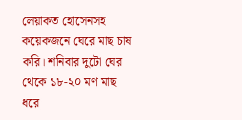লেয়াকত হোসেনসহ কয়েকজনে ঘেরে মাছ চাষ করি। শনিবার দুটো ঘের থেকে ১৮-২০ মণ মাছ ধরে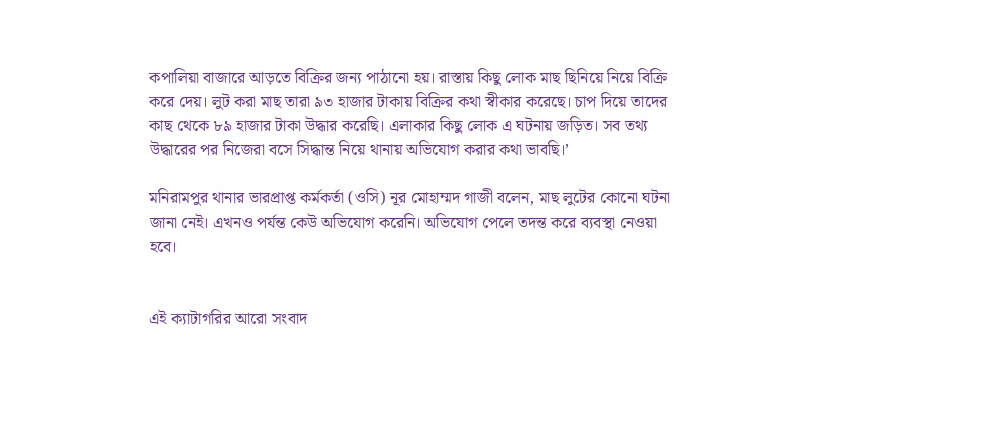কপালিয়া বাজারে আড়তে বিক্রির জন্য পাঠানো হয়। রাস্তায় কিছু লোক মাছ ছিনিয়ে নিয়ে বিক্রি করে দেয়। লুট করা মাছ তারা ৯৩ হাজার টাকায় বিক্রির কথা স্বীকার করেছে। চাপ দিয়ে তাদের কাছ থেকে ৮৯ হাজার টাকা উদ্ধার করেছি। এলাকার কিছু লোক এ ঘটনায় জড়িত। সব তথ্য উদ্ধারের পর নিজেরা বসে সিদ্ধান্ত নিয়ে থানায় অভিযোগ করার কথা ভাবছি।’

মনিরামপুর থানার ভারপ্রাপ্ত কর্মকর্তা (ওসি) নূর মোহাম্মদ গাজী বলেন, মাছ লুটের কোনো ঘটনা জানা নেই। এখনও পর্যন্ত কেউ অভিযোগ করেনি। অভিযোগ পেলে তদন্ত করে ব্যবস্থা নেওয়া হবে।


এই ক্যাটাগরির আরো সংবাদ